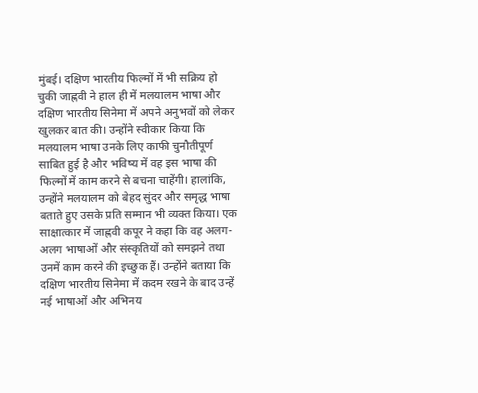मुंबई। दक्षिण भारतीय फिल्मों में भी सक्रिय हो चुकी जाह्नवी ने हाल ही में मलयालम भाषा और दक्षिण भारतीय सिनेमा में अपने अनुभवों को लेकर खुलकर बात की। उन्होंने स्वीकार किया कि मलयालम भाषा उनके लिए काफी चुनौतीपूर्ण साबित हुई है और भविष्य में वह इस भाषा की फिल्मों में काम करने से बचना चाहेंगी। हालांकि, उन्होंने मलयालम को बेहद सुंदर और समृद्ध भाषा बताते हुए उसके प्रति सम्मान भी व्यक्त किया। एक साक्षात्कार में जाह्नवी कपूर ने कहा कि वह अलग-अलग भाषाओं और संस्कृतियों को समझने तथा उनमें काम करने की इच्छुक हैं। उन्होंने बताया कि दक्षिण भारतीय सिनेमा में कदम रखने के बाद उन्हें नई भाषाओं और अभिनय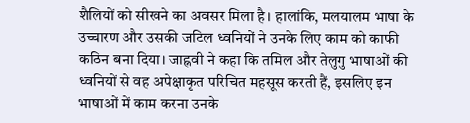शैलियों को सीखने का अवसर मिला है। हालांकि, मलयालम भाषा के उच्चारण और उसकी जटिल ध्वनियों ने उनके लिए काम को काफी कठिन बना दिया। जाह्नवी ने कहा कि तमिल और तेलुगु भाषाओं की ध्वनियों से वह अपेक्षाकृत परिचित महसूस करती हैं, इसलिए इन भाषाओं में काम करना उनके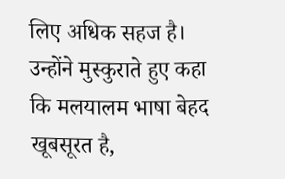लिए अधिक सहज है। उन्होंने मुस्कुराते हुए कहा कि मलयालम भाषा बेहद खूबसूरत है,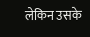लेकिन उसके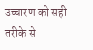उच्चारण को सही तरीके से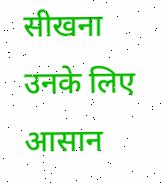सीखना उनके लिए आसान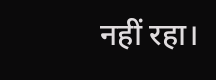नहीं रहा।